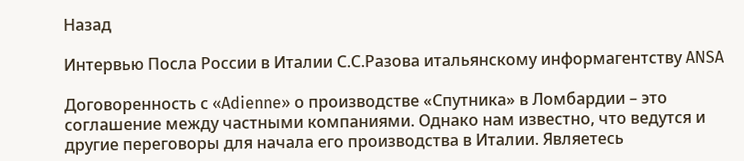Назад

Интервью Посла России в Италии С.С.Разова итальянскому информагентству ANSA

Договоренность с «Adienne» о производстве «Спутника» в Ломбардии – это соглашение между частными компаниями. Однако нам известно, что ведутся и другие переговоры для начала его производства в Италии. Являетесь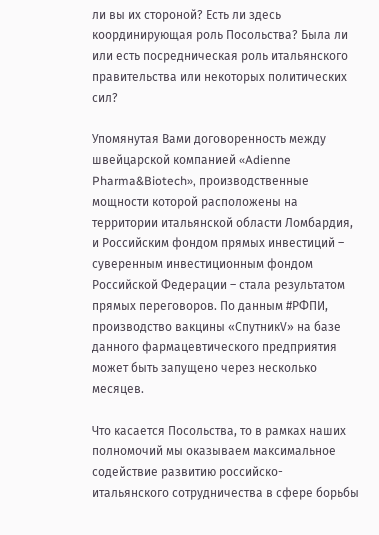ли вы их стороной? Есть ли здесь координирующая роль Посольства? Была ли или есть посредническая роль итальянского правительства или некоторых политических сил?

Упомянутая Вами договоренность между швейцарской компанией «Adienne Pharma&Biotech», производственные мощности которой расположены на территории итальянской области Ломбардия, и Российским фондом прямых инвестиций – суверенным инвестиционным фондом Российской Федерации – стала результатом прямых переговоров. По данным #РФПИ, производство вакцины «СпутникV» на базе данного фармацевтического предприятия может быть запущено через несколько месяцев.

Что касается Посольства, то в рамках наших полномочий мы оказываем максимальное содействие развитию российско-итальянского сотрудничества в сфере борьбы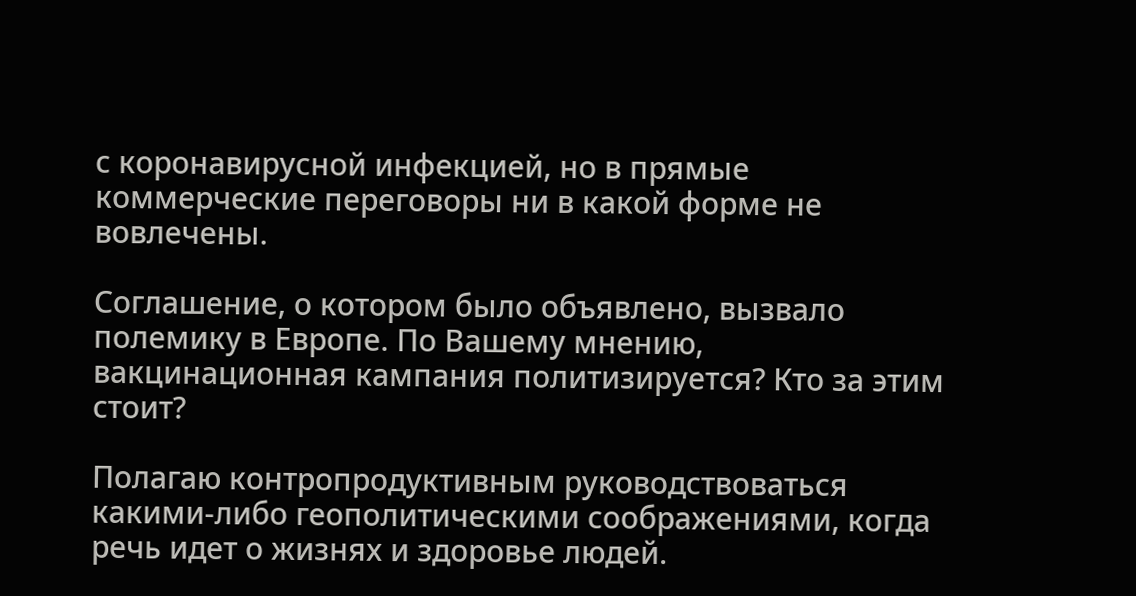с коронавирусной инфекцией, но в прямые коммерческие переговоры ни в какой форме не вовлечены.

Соглашение, о котором было объявлено, вызвало полемику в Европе. По Вашему мнению, вакцинационная кампания политизируется? Кто за этим стоит?

Полагаю контропродуктивным руководствоваться какими-либо геополитическими соображениями, когда речь идет о жизнях и здоровье людей.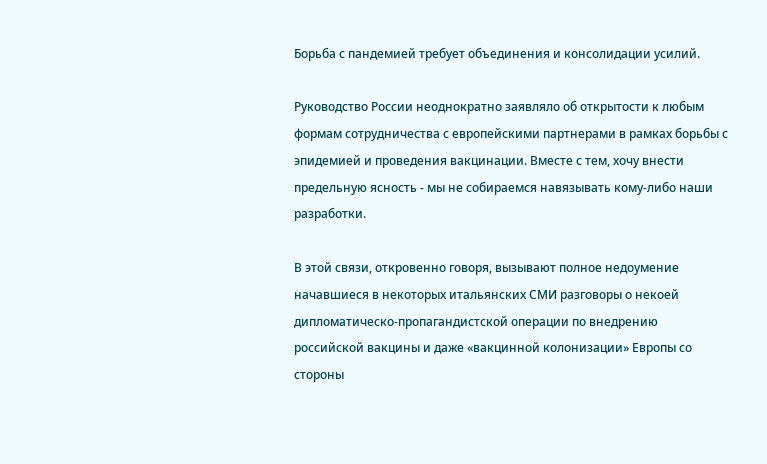Борьба с пандемией требует объединения и консолидации усилий.

Руководство России неоднократно заявляло об открытости к любым формам сотрудничества с европейскими партнерами в рамках борьбы с эпидемией и проведения вакцинации. Вместе с тем, хочу внести предельную ясность ‑ мы не собираемся навязывать кому-либо наши разработки.

В этой связи, откровенно говоря, вызывают полное недоумение начавшиеся в некоторых итальянских СМИ разговоры о некоей дипломатическо-пропагандистской операции по внедрению российской вакцины и даже «вакцинной колонизации» Европы со стороны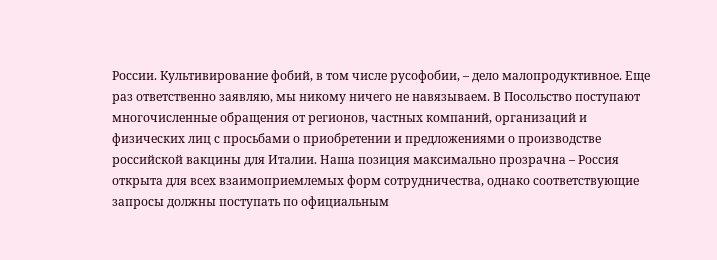России. Культивирование фобий, в том числе русофобии, – дело малопродуктивное. Еще раз ответственно заявляю, мы никому ничего не навязываем. В Посольство поступают многочисленные обращения от регионов, частных компаний, организаций и физических лиц с просьбами о приобретении и предложениями о производстве российской вакцины для Италии. Наша позиция максимально прозрачна – Россия открыта для всех взаимоприемлемых форм сотрудничества, однако соответствующие запросы должны поступать по официальным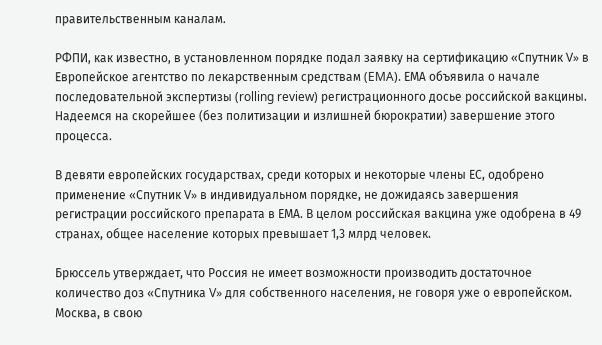правительственным каналам.

РФПИ, как известно, в установленном порядке подал заявку на сертификацию «Спутник V» в Европейское агентство по лекарственным средствам (EMA). ЕМА объявила о начале последовательной экспертизы (rolling review) регистрационного досье российской вакцины. Надеемся на скорейшее (без политизации и излишней бюрократии) завершение этого процесса.

В девяти европейских государствах, среди которых и некоторые члены ЕС, одобрено применение «Спутник V» в индивидуальном порядке, не дожидаясь завершения регистрации российского препарата в ЕМА. В целом российская вакцина уже одобрена в 49 странах, общее население которых превышает 1,3 млрд человек.

Брюссель утверждает, что Россия не имеет возможности производить достаточное количество доз «Спутника V» для собственного населения, не говоря уже о европейском. Москва, в свою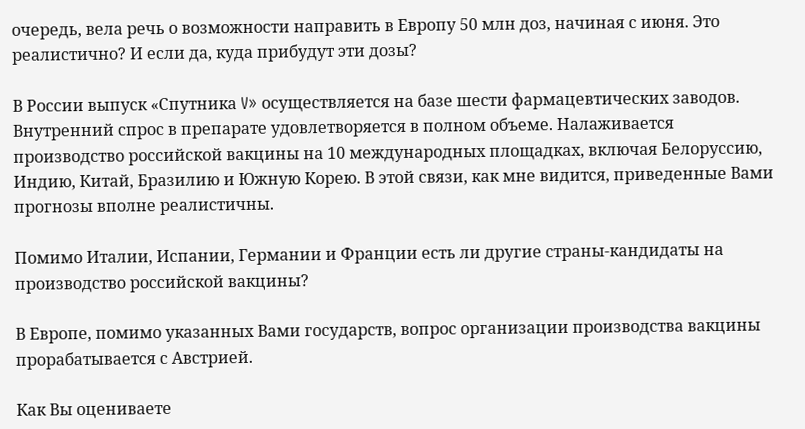очередь, вела речь о возможности направить в Европу 50 млн доз, начиная с июня. Это реалистично? И если да, куда прибудут эти дозы?

В России выпуск «Спутника V» осуществляется на базе шести фармацевтических заводов. Внутренний спрос в препарате удовлетворяется в полном объеме. Налаживается производство российской вакцины на 10 международных площадках, включая Белоруссию, Индию, Китай, Бразилию и Южную Корею. В этой связи, как мне видится, приведенные Вами прогнозы вполне реалистичны.

Помимо Италии, Испании, Германии и Франции есть ли другие страны-кандидаты на производство российской вакцины?

В Европе, помимо указанных Вами государств, вопрос организации производства вакцины прорабатывается с Австрией.

Как Вы оцениваете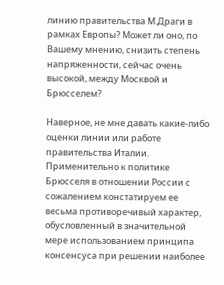линию правительства М.Драги в рамках Европы? Может ли оно, по Вашему мнению, снизить степень напряженности, сейчас очень высокой, между Москвой и Брюсселем?

Наверное, не мне давать какие-либо оценки линии или работе правительства Италии. Применительно к политике Брюсселя в отношении России с сожалением констатируем ее весьма противоречивый характер, обусловленный в значительной мере использованием принципа консенсуса при решении наиболее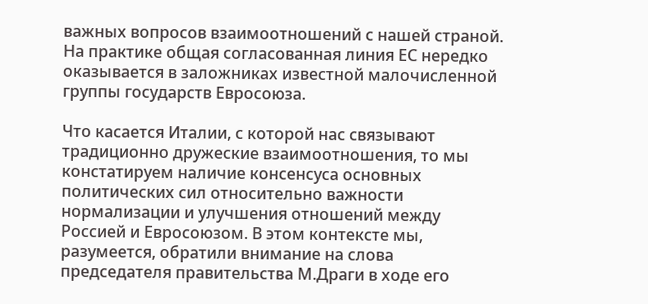важных вопросов взаимоотношений с нашей страной. На практике общая согласованная линия ЕС нередко оказывается в заложниках известной малочисленной группы государств Евросоюза.

Что касается Италии, с которой нас связывают традиционно дружеские взаимоотношения, то мы констатируем наличие консенсуса основных политических сил относительно важности нормализации и улучшения отношений между Россией и Евросоюзом. В этом контексте мы, разумеется, обратили внимание на слова председателя правительства М.Драги в ходе его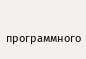программного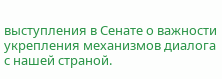выступления в Сенате о важности укрепления механизмов диалога с нашей страной.